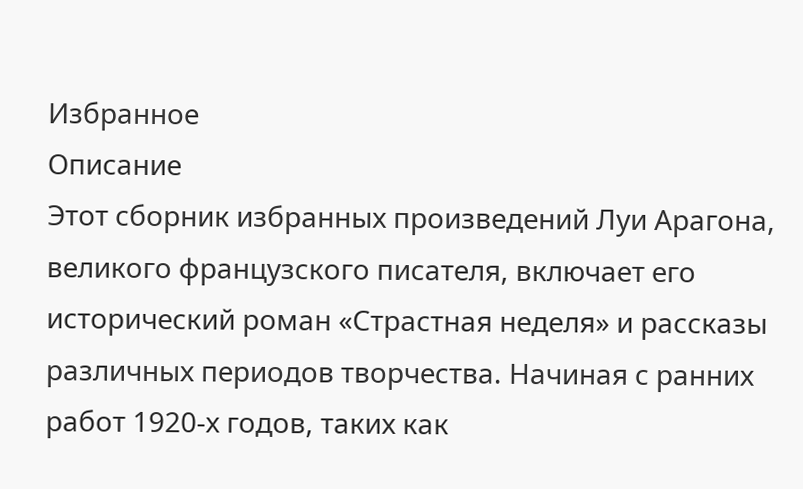Избранное
Описание
Этот сборник избранных произведений Луи Арагона, великого французского писателя, включает его исторический роман «Страстная неделя» и рассказы различных периодов творчества. Начиная с ранних работ 1920-х годов, таких как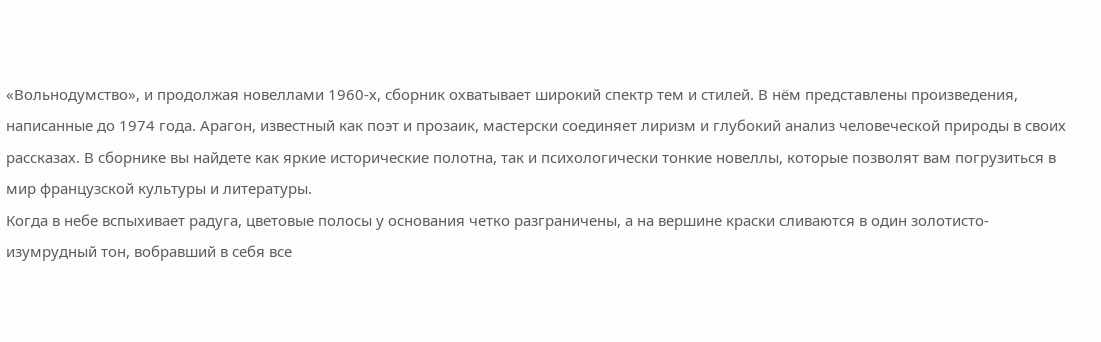«Вольнодумство», и продолжая новеллами 1960-х, сборник охватывает широкий спектр тем и стилей. В нём представлены произведения, написанные до 1974 года. Арагон, известный как поэт и прозаик, мастерски соединяет лиризм и глубокий анализ человеческой природы в своих рассказах. В сборнике вы найдете как яркие исторические полотна, так и психологически тонкие новеллы, которые позволят вам погрузиться в мир французской культуры и литературы.
Когда в небе вспыхивает радуга, цветовые полосы у основания четко разграничены, а на вершине краски сливаются в один золотисто-изумрудный тон, вобравший в себя все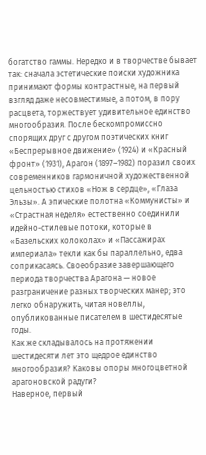богатство гаммы. Нередко и в творчестве бывает так: сначала эстетические поиски художника принимают формы контрастные, на первый взгляд даже несовместимые, а потом, в пору расцвета, торжествует удивительное единство многообразия. После бескомпромиссно спорящих друг с другом поэтических книг «Беспрерывное движение» (1924) и «Красный фронт» (1931), Арагон (1897–1982) поразил своих современников гармоничной художественной цельностью стихов «Нож в сердце», «Глаза Эльзы». А эпические полотна «Коммунисты» и «Страстная неделя» естественно соединили идейно-стилевые потоки, которые в «Базельских колоколах» и «Пассажирах империала» текли как бы параллельно, едва соприкасаясь. Своеобразие завершающего периода творчества Арагона — новое разграничение разных творческих манер; это легко обнаружить, читая новеллы, опубликованные писателем в шестидесятые годы.
Как же складывалось на протяжении шестидесяти лет это щедрое единство многообразия? Каковы опоры многоцветной арагоновской радуги?
Наверное, первый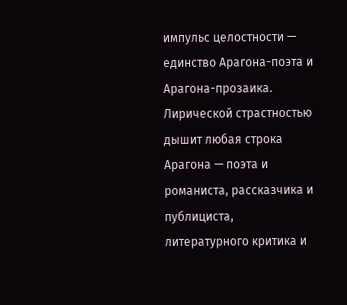импульс целостности — единство Арагона-поэта и Арагона-прозаика. Лирической страстностью дышит любая строка Арагона — поэта и романиста, рассказчика и публициста, литературного критика и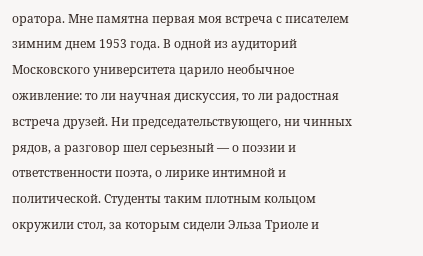оратора. Мне памятна первая моя встреча с писателем зимним днем 1953 года. В одной из аудиторий Московского университета царило необычное оживление: то ли научная дискуссия, то ли радостная встреча друзей. Ни председательствующего, ни чинных рядов, а разговор шел серьезный — о поэзии и ответственности поэта, о лирике интимной и политической. Студенты таким плотным кольцом окружили стол, за которым сидели Эльза Триоле и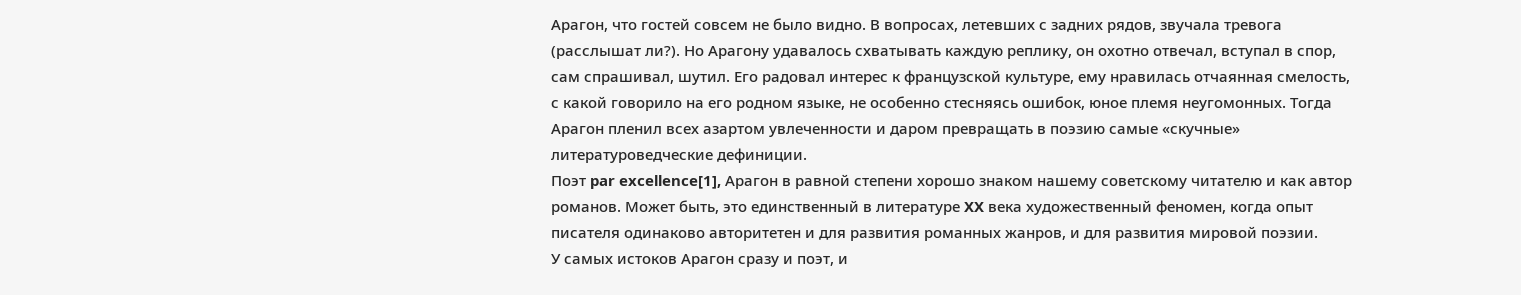Арагон, что гостей совсем не было видно. В вопросах, летевших с задних рядов, звучала тревога (расслышат ли?). Но Арагону удавалось схватывать каждую реплику, он охотно отвечал, вступал в спор, сам спрашивал, шутил. Его радовал интерес к французской культуре, ему нравилась отчаянная смелость, с какой говорило на его родном языке, не особенно стесняясь ошибок, юное племя неугомонных. Тогда Арагон пленил всех азартом увлеченности и даром превращать в поэзию самые «скучные» литературоведческие дефиниции.
Поэт par excellence[1], Арагон в равной степени хорошо знаком нашему советскому читателю и как автор романов. Может быть, это единственный в литературе XX века художественный феномен, когда опыт писателя одинаково авторитетен и для развития романных жанров, и для развития мировой поэзии.
У самых истоков Арагон сразу и поэт, и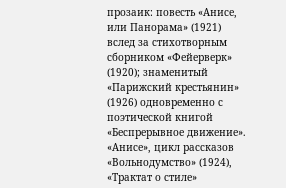прозаик: повесть «Анисе, или Панорама» (1921) вслед за стихотворным сборником «Фейерверк» (1920); знаменитый «Парижский крестьянин» (1926) одновременно с поэтической книгой «Беспрерывное движение». «Анисе», цикл рассказов «Вольнодумство» (1924), «Трактат о стиле»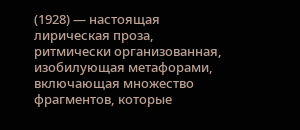(1928) — настоящая лирическая проза, ритмически организованная, изобилующая метафорами, включающая множество фрагментов, которые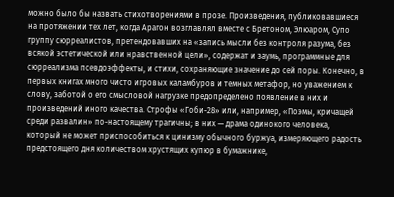можно было бы назвать стихотворениями в прозе. Произведения, публиковавшиеся на протяжении тех лет, когда Арагон возглавлял вместе с Бретоном, Элюаром, Супо группу сюрреалистов, претендовавших на «запись мысли без контроля разума, без всякой эстетической или нравственной цели», содержат и заумь, программные для сюрреализма псевдоэффекты, и стихи, сохраняющие значение до сей поры. Конечно, в первых книгах много чисто игровых каламбуров и темных метафор, но уважением к слову, заботой о его смысловой нагрузке предопределено появление в них и произведений иного качества. Строфы «Гоби-28» или, например, «Поэмы, кричащей среди развалин» по-настоящему трагичны; в них — драма одинокого человека, который не может приспособиться к цинизму обычного буржуа, измеряющего радость предстоящего дня количеством хрустящих купюр в бумажнике,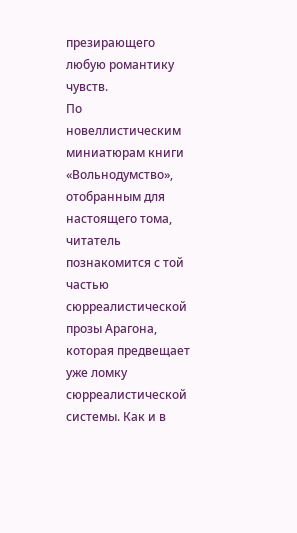презирающего любую романтику чувств.
По новеллистическим миниатюрам книги «Вольнодумство», отобранным для настоящего тома, читатель познакомится с той частью сюрреалистической прозы Арагона, которая предвещает уже ломку сюрреалистической системы. Как и в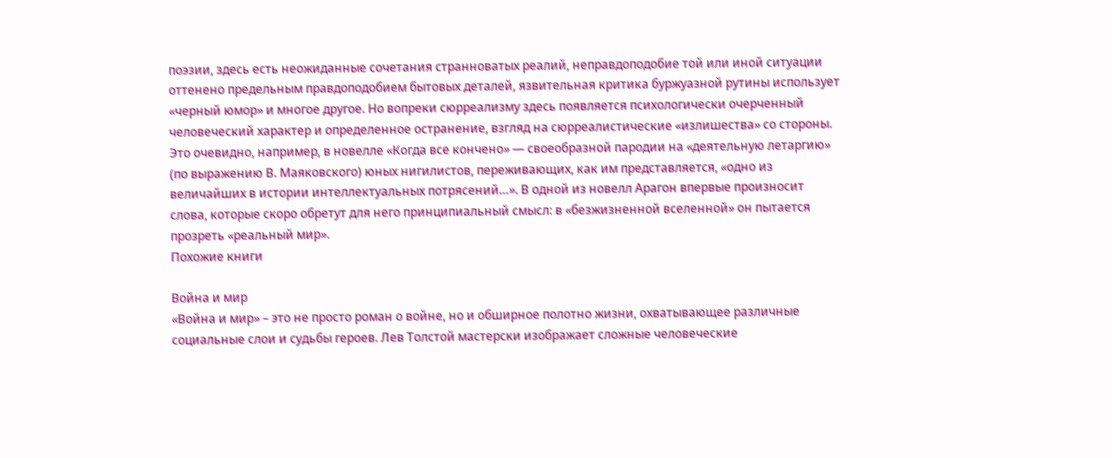поэзии, здесь есть неожиданные сочетания странноватых реалий, неправдоподобие той или иной ситуации оттенено предельным правдоподобием бытовых деталей, язвительная критика буржуазной рутины использует «черный юмор» и многое другое. Но вопреки сюрреализму здесь появляется психологически очерченный человеческий характер и определенное остранение, взгляд на сюрреалистические «излишества» со стороны. Это очевидно, например, в новелле «Когда все кончено» — своеобразной пародии на «деятельную летаргию» (по выражению В. Маяковского) юных нигилистов, переживающих, как им представляется, «одно из величайших в истории интеллектуальных потрясений…». В одной из новелл Арагон впервые произносит слова, которые скоро обретут для него принципиальный смысл: в «безжизненной вселенной» он пытается прозреть «реальный мир».
Похожие книги

Война и мир
«Война и мир» – это не просто роман о войне, но и обширное полотно жизни, охватывающее различные социальные слои и судьбы героев. Лев Толстой мастерски изображает сложные человеческие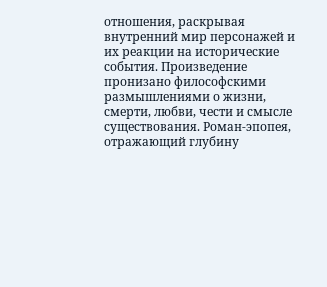отношения, раскрывая внутренний мир персонажей и их реакции на исторические события. Произведение пронизано философскими размышлениями о жизни, смерти, любви, чести и смысле существования. Роман-эпопея, отражающий глубину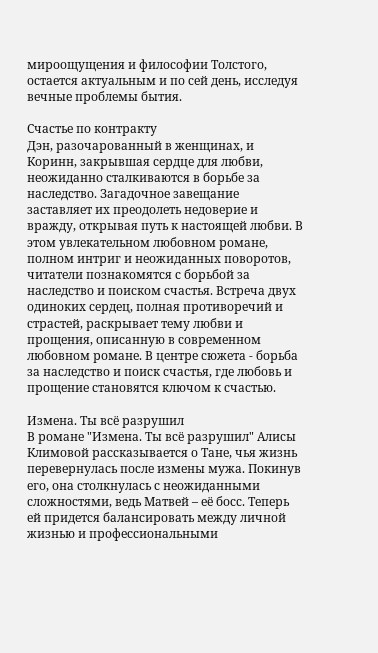мироощущения и философии Толстого, остается актуальным и по сей день, исследуя вечные проблемы бытия.

Счастье по контракту
Дэн, разочарованный в женщинах, и Коринн, закрывшая сердце для любви, неожиданно сталкиваются в борьбе за наследство. Загадочное завещание заставляет их преодолеть недоверие и вражду, открывая путь к настоящей любви. В этом увлекательном любовном романе, полном интриг и неожиданных поворотов, читатели познакомятся с борьбой за наследство и поиском счастья. Встреча двух одиноких сердец, полная противоречий и страстей, раскрывает тему любви и прощения, описанную в современном любовном романе. В центре сюжета - борьба за наследство и поиск счастья, где любовь и прощение становятся ключом к счастью.

Измена. Ты всё разрушил
В романе "Измена. Ты всё разрушил" Алисы Климовой рассказывается о Тане, чья жизнь перевернулась после измены мужа. Покинув его, она столкнулась с неожиданными сложностями, ведь Матвей – её босс. Теперь ей придется балансировать между личной жизнью и профессиональными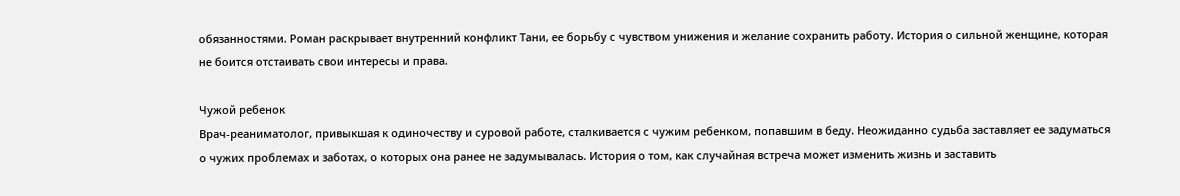обязанностями. Роман раскрывает внутренний конфликт Тани, ее борьбу с чувством унижения и желание сохранить работу. История о сильной женщине, которая не боится отстаивать свои интересы и права.

Чужой ребенок
Врач-реаниматолог, привыкшая к одиночеству и суровой работе, сталкивается с чужим ребенком, попавшим в беду. Неожиданно судьба заставляет ее задуматься о чужих проблемах и заботах, о которых она ранее не задумывалась. История о том, как случайная встреча может изменить жизнь и заставить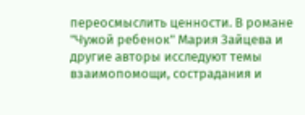переосмыслить ценности. В романе "Чужой ребенок" Мария Зайцева и другие авторы исследуют темы взаимопомощи, сострадания и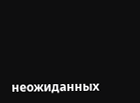неожиданных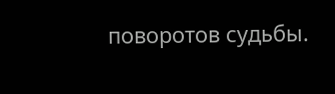поворотов судьбы.